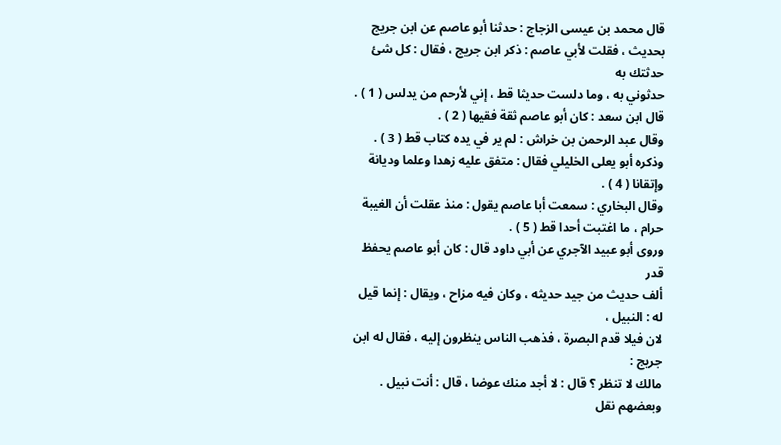قال محمد بن عيسى الزجاج : حدثنا أبو عاصم عن ابن جريج
بحديث ، فقلت لأبي عاصم : ذكر ابن جريج ، فقال : كل شئ حدثتك به
حدثوني به ، وما دلست حديثا قط ، إني لأرحم من يدلس ( 1 ) .
قال ابن سعد : كان أبو عاصم ثقة فقيها ( 2 ) .
وقال عبد الرحمن بن خراش : لم ير في يده كتاب قط ( 3 ) .
وذكره أبو يعلى الخليلي فقال : متفق عليه زهدا وعلما وديانة
وإتقانا ( 4 ) .
وقال البخاري : سمعت أبا عاصم يقول : منذ عقلت أن الغيبة
حرام ، ما اغتبت أحدا قط ( 5 ) .
وروى أبو عبيد الآجري عن أبي داود قال : كان أبو عاصم يحفظ قدر
ألف حديث من جيد حديثه ، وكان فيه مزاح ، ويقال : إنما قيل له : النبيل ،
لان فيلا قدم البصرة ، فذهب الناس ينظرون إليه ، فقال له ابن جريج :
مالك لا تنظر ؟ قال : لا أجد منك عوضا ، قال : أنت نبيل . وبعضهم نقل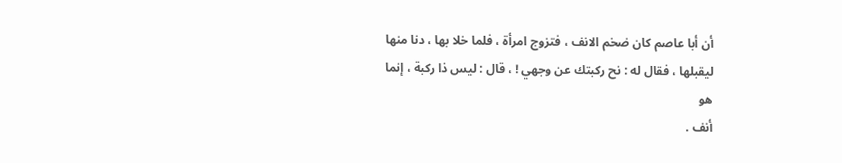أن أبا عاصم كان ضخم الانف ، فتزوج امرأة ، فلما خلا بها ، دنا منها
ليقبلها ، فقال له : نح ركبتك عن وجهي ! ، قال : ليس ذا ركبة ، إنما هو
أنف .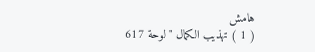هامش
( 1 ) تهذيب الكمال " لوحة 617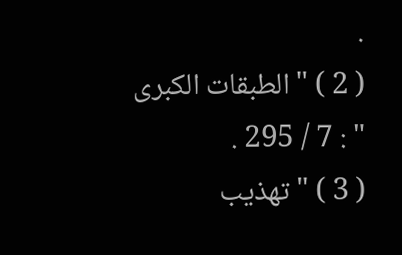.
( 2 ) " الطبقات الكبرى " : 7 / 295 .
( 3 ) " تهذيب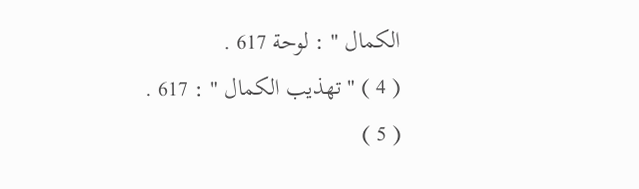الكمال " : لوحة 617 .
( 4 ) " تهذيب الكمال " : 617 .
( 5 )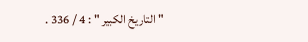" التاريخ الكبير " : 4 / 336 .